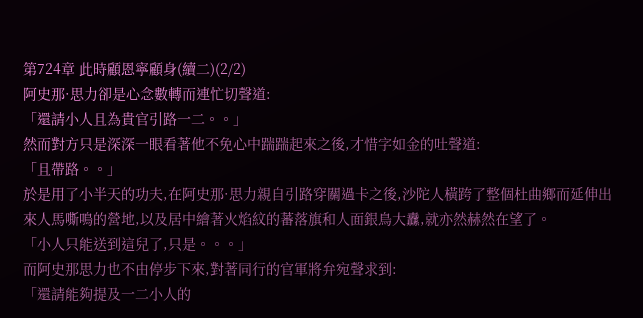第724章 此時顧恩寧顧身(續二)(2/2)
阿史那·思力卻是心念數轉而連忙切聲道:
「還請小人且為貴官引路一二。。」
然而對方只是深深一眼看著他不免心中踹踹起來之後,才惜字如金的吐聲道:
「且帶路。。」
於是用了小半天的功夫,在阿史那·思力親自引路穿關過卡之後,沙陀人橫跨了整個杜曲鄉而延伸出來人馬嘶鳴的營地,以及居中繪著火焰紋的蕃落旗和人面銀鳥大纛,就亦然赫然在望了。
「小人只能送到這兒了,只是。。。」
而阿史那思力也不由停步下來,對著同行的官軍將弁宛聲求到:
「還請能夠提及一二小人的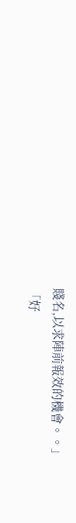賤名,以求陣前報效的機會。。」
「好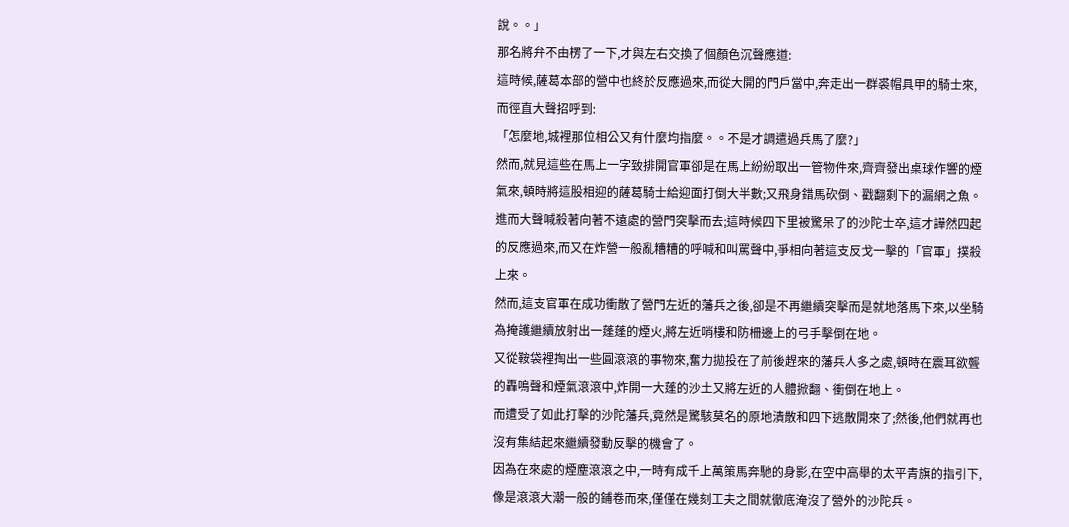說。。」
那名將弁不由楞了一下,才與左右交換了個顏色沉聲應道:
這時候,薩葛本部的營中也終於反應過來,而從大開的門戶當中,奔走出一群裘帽具甲的騎士來,而徑直大聲招呼到:
「怎麼地,城裡那位相公又有什麼均指麼。。不是才調遣過兵馬了麼?」
然而,就見這些在馬上一字致排開官軍卻是在馬上紛紛取出一管物件來,齊齊發出桌球作響的煙氣來,頓時將這股相迎的薩葛騎士給迎面打倒大半數;又飛身錯馬砍倒、戳翻剩下的漏網之魚。
進而大聲喊殺著向著不遠處的營門突擊而去;這時候四下里被驚呆了的沙陀士卒,這才譁然四起的反應過來,而又在炸營一般亂糟糟的呼喊和叫罵聲中,爭相向著這支反戈一擊的「官軍」撲殺上來。
然而,這支官軍在成功衝散了營門左近的藩兵之後,卻是不再繼續突擊而是就地落馬下來,以坐騎為掩護繼續放射出一蓬蓬的煙火,將左近哨樓和防柵邊上的弓手擊倒在地。
又從鞍袋裡掏出一些圓滾滾的事物來,奮力拋投在了前後趕來的藩兵人多之處,頓時在震耳欲聾的轟鳴聲和煙氣滾滾中,炸開一大蓬的沙土又將左近的人體掀翻、衝倒在地上。
而遭受了如此打擊的沙陀藩兵,竟然是驚駭莫名的原地潰散和四下逃散開來了;然後,他們就再也沒有集結起來繼續發動反擊的機會了。
因為在來處的煙塵滾滾之中,一時有成千上萬策馬奔馳的身影,在空中高舉的太平青旗的指引下,像是滾滾大潮一般的鋪卷而來,僅僅在幾刻工夫之間就徹底淹沒了營外的沙陀兵。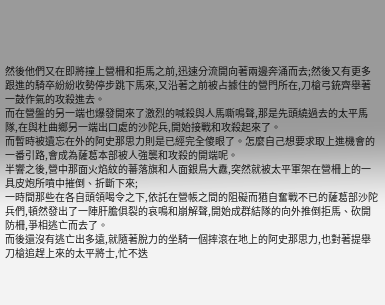然後他們又在即將撞上營柵和拒馬之前,迅速分流開向著兩邊奔涌而去;然後又有更多跟進的騎卒紛紛收勢停步跳下馬來,又沿著之前被占據住的營門所在,刀槍弓銃齊舉著一鼓作氣的攻殺進去。
而在營盤的另一端也爆發開來了激烈的喊殺與人馬嘶鳴聲,那是先頭繞過去的太平馬隊,在與杜曲鄉另一端出口處的沙陀兵,開始接戰和攻殺起來了。
而暫時被遺忘在外的阿史那思力則是已經完全傻眼了。怎麼自己想要求取上進機會的一番引路,會成為薩葛本部被人強襲和攻殺的開端呢。
半響之後,營中那面火焰紋的蕃落旗和人面銀鳥大纛,突然就被太平軍架在營柵上的一具皮炮所噴中摧倒、折斷下來;
一時間那些在各自頭領喝令之下,依託在營帳之間的阻礙而猶自奮戰不已的薩葛部沙陀兵們,頓然發出了一陣肝膽俱裂的哀鳴和崩解聲,開始成群結隊的向外推倒拒馬、砍開防柵,爭相逃亡而去了。
而後還沒有逃亡出多遠,就隨著脫力的坐騎一個摔滾在地上的阿史那思力,也對著提舉刀槍追趕上來的太平將士,忙不迭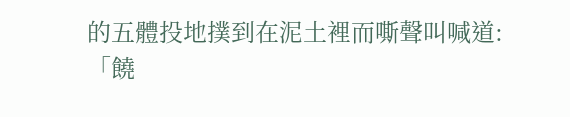的五體投地撲到在泥土裡而嘶聲叫喊道:
「饒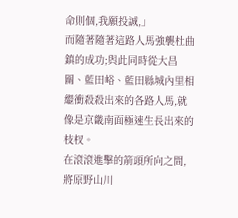命則個,我願投誠,」
而隨著隨著這路人馬強襲杜曲鎮的成功;與此同時從大昌關、藍田峪、藍田縣城內里相繼衝殺殺出來的各路人馬,就像是京畿南面極速生長出來的枝杈。
在滾滾進擊的箭頭所向之間,將原野山川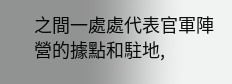之間一處處代表官軍陣營的據點和駐地,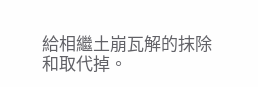給相繼土崩瓦解的抹除和取代掉。